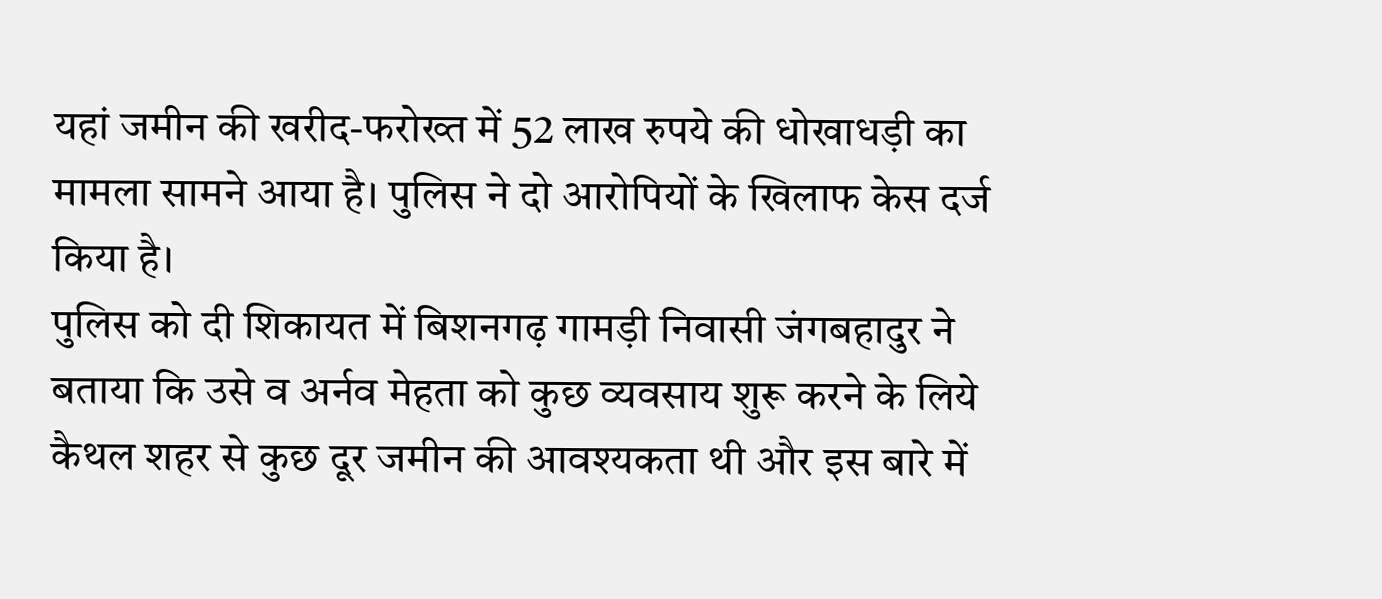यहां जमीन की खरीद-फरोख्त में 52 लाख रुपये की धोखाधड़ी का मामला सामने आया है। पुलिस ने दो आरोपियों के खिलाफ केस दर्ज किया है।
पुलिस को दी शिकायत में बिशनगढ़ गामड़ी निवासी जंगबहादुर ने बताया कि उसे व अर्नव मेहता को कुछ व्यवसाय शुरू करने के लिये कैथल शहर से कुछ दूर जमीन की आवश्यकता थी और इस बारे में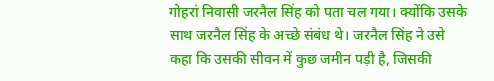गोहरां निवासी जरनैल सिंह को पता चल गया। क्योंकि उसके साथ जरनैल सिंह के अच्छे संबंध थे। जरनैल सिंह ने उसे कहा कि उसकी सीवन में कुछ जमीन पड़ी है, जिसकी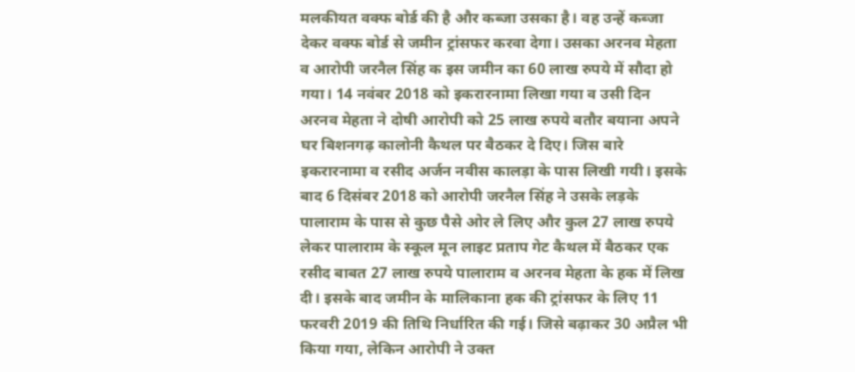मलकीयत वक्फ बोर्ड की है और कब्जा उसका है। वह उन्हें कब्जा देकर वक्फ बोर्ड से जमीन ट्रांसफर करवा देगा। उसका अरनव मेहता व आरोपी जरनैल सिंह क इस जमीन का 60 लाख रुपये में सौदा हो गया। 14 नवंबर 2018 को इकरारनामा लिखा गया व उसी दिन अरनव मेहता ने दोषी आरोपी को 25 लाख रुपये बतौर बयाना अपने घर बिशनगढ़ कालोनी कैथल पर बैठकर दे दिए। जिस बारे इकरारनामा व रसीद अर्जन नवीस कालड़ा के पास लिखी गयी। इसके बाद 6 दिसंबर 2018 को आरोपी जरनैल सिंह ने उसके लड़के पालाराम के पास से कुछ पैसे ओर ले लिए और कुल 27 लाख रुपये लेकर पालाराम के स्कूल मून लाइट प्रताप गेट कैथल में बैठकर एक रसीद बाबत 27 लाख रुपये पालाराम व अरनव मेहता के हक में लिख दी। इसके बाद जमीन के मालिकाना हक की ट्रांसफर के लिए 11 फरवरी 2019 की तिथि निर्धारित की गई। जिसे बढ़ाकर 30 अप्रैल भी किया गया, लेकिन आरोपी ने उक्त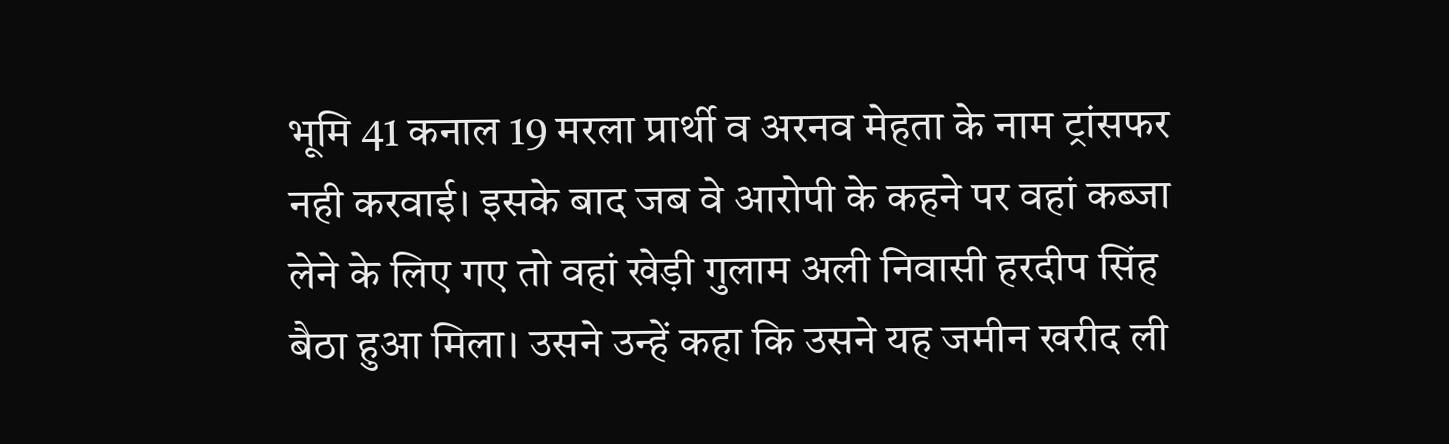भूमि 41 कनाल 19 मरला प्रार्थी व अरनव मेहता के नाम ट्रांसफर नही करवाई। इसके बाद जब वे आरोपी के कहने पर वहां कब्जा लेने के लिए गए तो वहां खेड़ी गुलाम अली निवासी हरदीप सिंह बैठा हुआ मिला। उसने उन्हें कहा कि उसने यह जमीन खरीद ली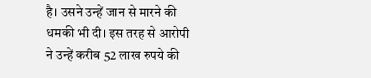है। उसने उन्हें जान से मारने की धमकी भी दी। इस तरह से आरोपी ने उन्हें करीब 52 लाख रुपये की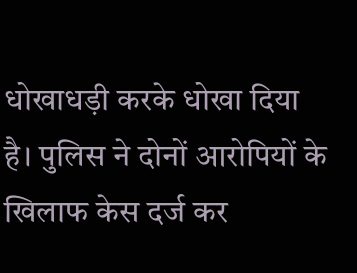धोखाधड़ी करके धोखा दिया है। पुलिस ने दोनों आरोपियों के खिलाफ केस दर्ज कर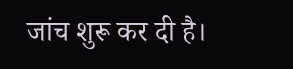जांच शुरू कर दी है।